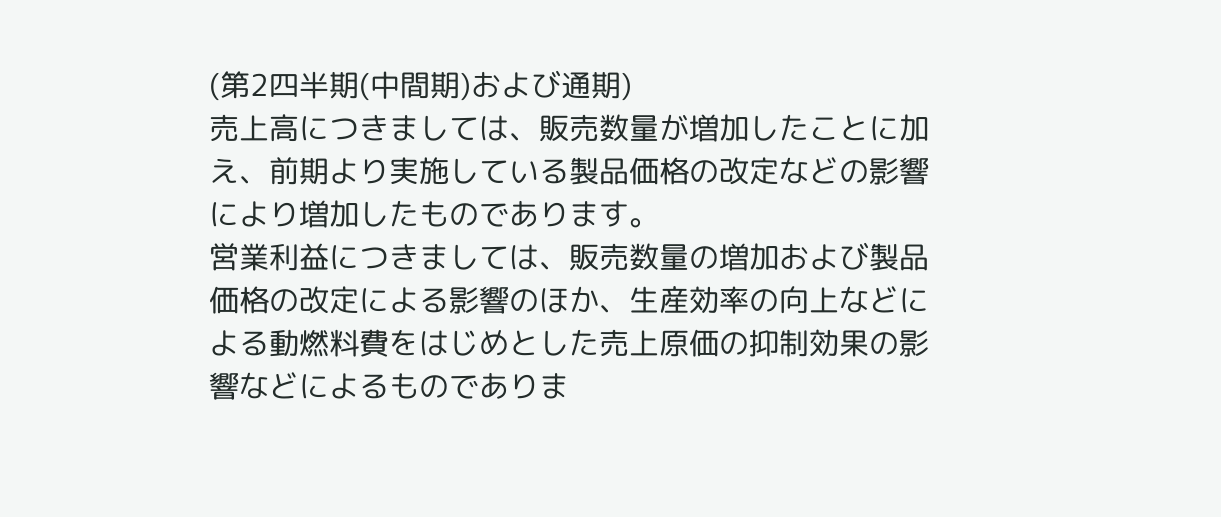(第2四半期(中間期)および通期)
売上高につきましては、販売数量が増加したことに加え、前期より実施している製品価格の改定などの影響により増加したものであります。
営業利益につきましては、販売数量の増加および製品価格の改定による影響のほか、生産効率の向上などによる動燃料費をはじめとした売上原価の抑制効果の影響などによるものでありま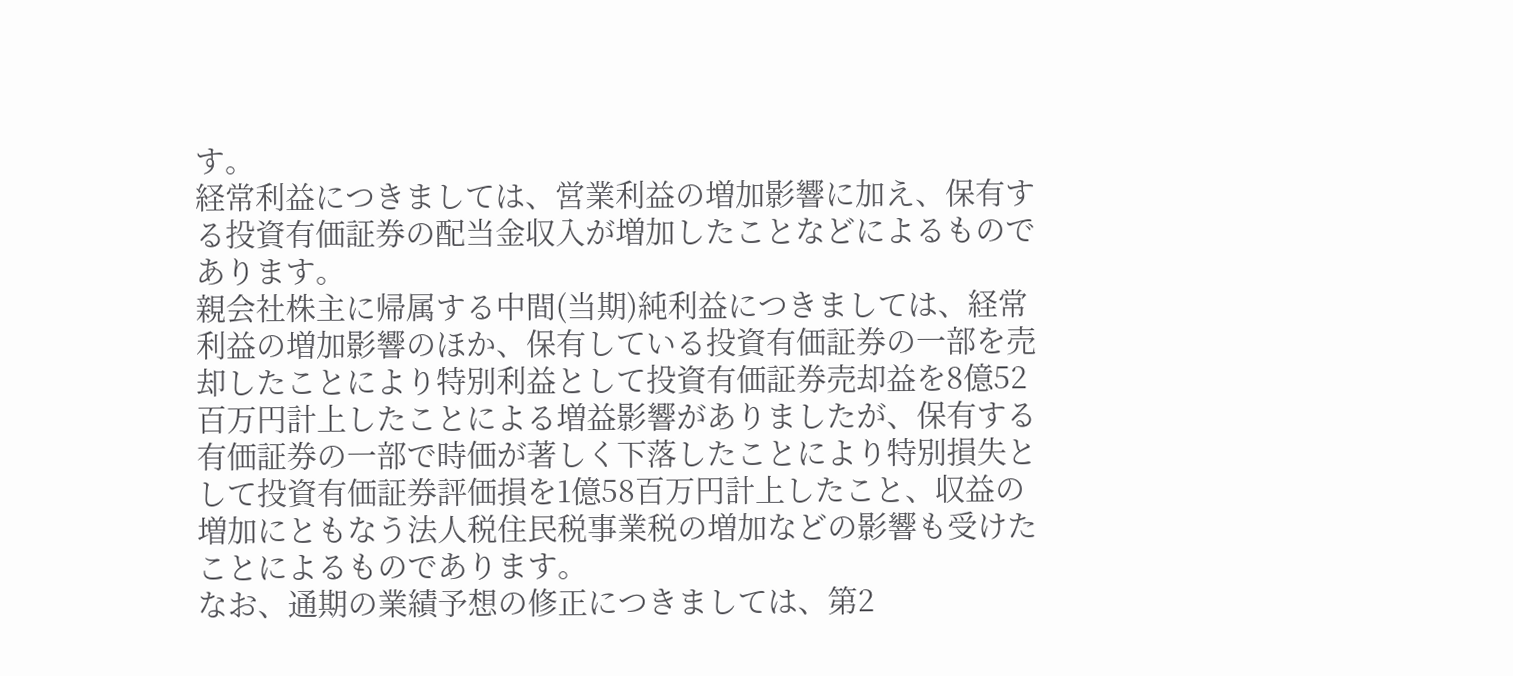す。
経常利益につきましては、営業利益の増加影響に加え、保有する投資有価証券の配当金収入が増加したことなどによるものであります。
親会社株主に帰属する中間(当期)純利益につきましては、経常利益の増加影響のほか、保有している投資有価証券の一部を売却したことにより特別利益として投資有価証券売却益を8億52百万円計上したことによる増益影響がありましたが、保有する有価証券の一部で時価が著しく下落したことにより特別損失として投資有価証券評価損を1億58百万円計上したこと、収益の増加にともなう法人税住民税事業税の増加などの影響も受けたことによるものであります。
なお、通期の業績予想の修正につきましては、第2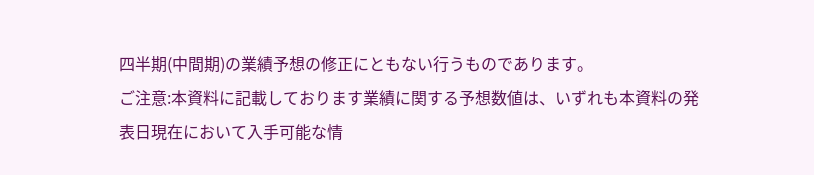四半期(中間期)の業績予想の修正にともない行うものであります。
ご注意:本資料に記載しております業績に関する予想数値は、いずれも本資料の発表日現在において入手可能な情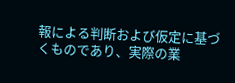報による判断および仮定に基づくものであり、実際の業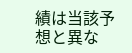績は当該予想と異な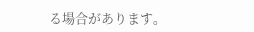る場合があります。